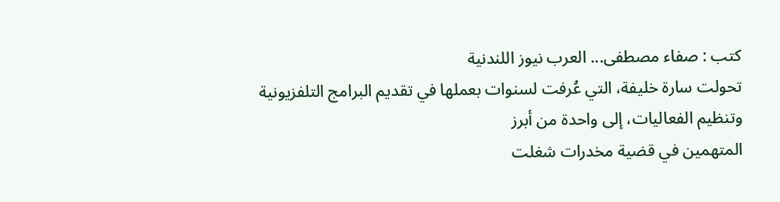كتب : صفاء مصطفى... العرب نيوز اللندنية
تحولت سارة خليفة، التي عُرفت لسنوات بعملها في تقديم البرامج التلفزيونية وتنظيم الفعاليات، إلى واحدة من أبرز
المتهمين في قضية مخدرات شغلت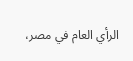الرأي العام في مصر،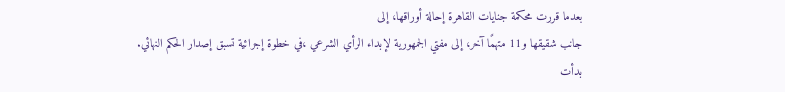بعدما قررت محكمة جنايات القاهرة إحالة أوراقها، إلى
جانب شقيقها و11 متهمًا آخر، إلى مفتي الجمهورية لإبداء الرأي الشرعي ،في خطوة إجرائية تسبق إصدار الحكم النهائي.
بدأت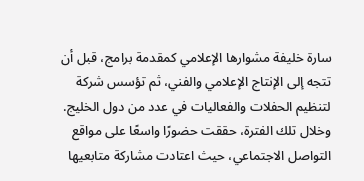سارة خليفة مشوارها الإعلامي كمقدمة برامج، قبل أن تتجه إلى الإنتاج الإعلامي والفني، ثم تؤسس شركة
لتنظيم الحفلات والفعاليات في عدد من دول الخليج. وخلال تلك الفترة، حققت حضورًا واسعًا على مواقع
التواصل الاجتماعي، حيث اعتادت مشاركة متابعيها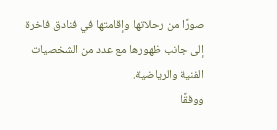صورًا من رحلاتها وإقامتها في فنادق فاخرة
إلى جانب ظهورها مع عدد من الشخصيات الفنية والرياضية.
ووفقًا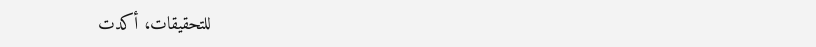للتحقيقات، أكدت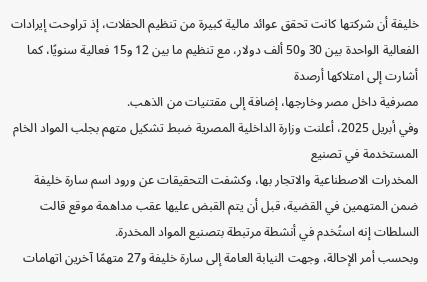خليفة أن شركتها كانت تحقق عوائد مالية كبيرة من تنظيم الحفلات، إذ تراوحت إيرادات
الفعالية الواحدة بين 30 و50 ألف دولار، مع تنظيم ما بين 12 و15 فعالية سنويًا، كما أشارت إلى امتلاكها أرصدة
مصرفية داخل مصر وخارجها، إضافة إلى مقتنيات من الذهب.
وفي أبريل 2025، أعلنت وزارة الداخلية المصرية ضبط تشكيل متهم بجلب المواد الخام المستخدمة في تصنيع
المخدرات الاصطناعية والاتجار بها، وكشفت التحقيقات عن ورود اسم سارة خليفة
ضمن المتهمين في القضية، قبل أن يتم القبض عليها عقب مداهمة موقع قالت
السلطات إنه استُخدم في أنشطة مرتبطة بتصنيع المواد المخدرة.
وبحسب أمر الإحالة، وجهت النيابة العامة إلى سارة خليفة و27 متهمًا آخرين اتهامات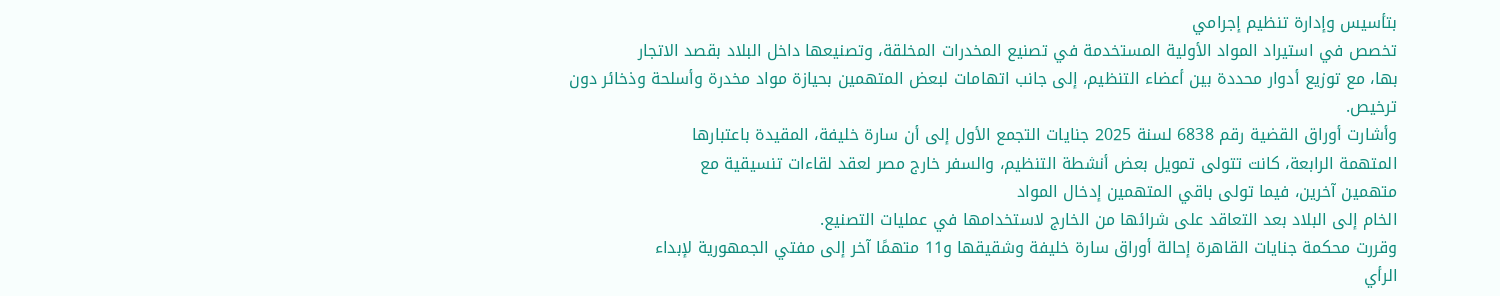بتأسيس وإدارة تنظيم إجرامي
تخصص في استيراد المواد الأولية المستخدمة في تصنيع المخدرات المخلقة، وتصنيعها داخل البلاد بقصد الاتجار
بها، مع توزيع أدوار محددة بين أعضاء التنظيم، إلى جانب اتهامات لبعض المتهمين بحيازة مواد مخدرة وأسلحة وذخائر دون ترخيص.
وأشارت أوراق القضية رقم 6838 لسنة 2025 جنايات التجمع الأول إلى أن سارة خليفة، المقيدة باعتبارها
المتهمة الرابعة، كانت تتولى تمويل بعض أنشطة التنظيم، والسفر خارج مصر لعقد لقاءات تنسيقية مع
متهمين آخرين، فيما تولى باقي المتهمين إدخال المواد
الخام إلى البلاد بعد التعاقد على شرائها من الخارج لاستخدامها في عمليات التصنيع.
وقررت محكمة جنايات القاهرة إحالة أوراق سارة خليفة وشقيقها و11 متهمًا آخر إلى مفتي الجمهورية لإبداء
الرأي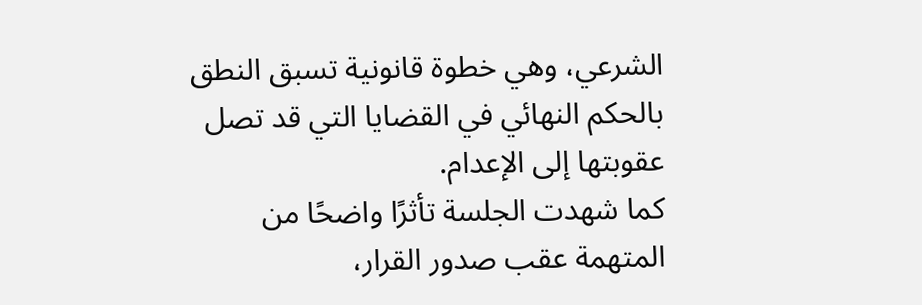الشرعي، وهي خطوة قانونية تسبق النطق بالحكم النهائي في القضايا التي قد تصل عقوبتها إلى الإعدام.
كما شهدت الجلسة تأثرًا واضحًا من المتهمة عقب صدور القرار،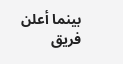بينما أعلن فريق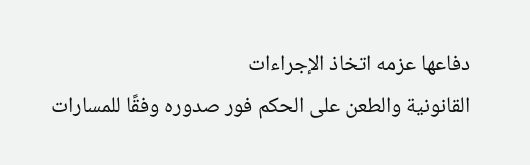دفاعها عزمه اتخاذ الإجراءات
القانونية والطعن على الحكم فور صدوره وفقًا للمسارات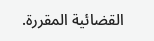القضائية المقررة.